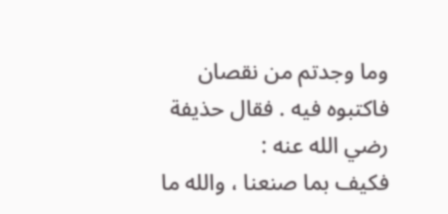وما وجدتم من نقصان فاكتبوه فيه . فقال حذيفة رضي الله عنه :
فكيف بما صنعنا ، والله ما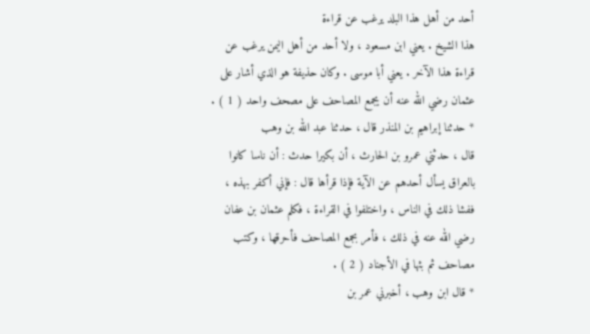أحد من أهل هذا البلد يرغب عن قراءة
هذا الشيخ . يعني ابن مسعود ، ولا أحد من أهل اليمن يرغب عن
قراءة هذا الآخر . يعني أبا موسى . وكان حذيفة هو الذي أشار على
عثمان رضي الله عنه أن يجمع المصاحف على مصحف واحد ( 1 ) .
* حدثنا إبراهيم بن المنذر قال ، حدثنا عبد الله بن وهب
قال ، حدثني عمرو بن الحارث ، أن بكيرا حدث : أن ناسا كانوا
بالعراق يسأل أحدهم عن الآية فإذا قرأها قال : فإني أكفر بهذه ،
ففشا ذلك في الناس ، واختلفوا في القراءة ، فكلم عثمان بن عفان
رضي الله عنه في ذلك ، فأمر بجمع المصاحف فأحرقها ، وكتب
مصاحف ثم بثها في الأجناد ( 2 ) .
* قال ابن وهب ، أخبرني عمر بن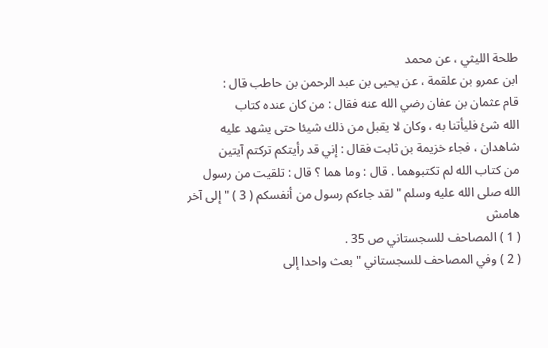طلحة الليثي ، عن محمد
ابن عمرو بن علقمة ، عن يحيى بن عبد الرحمن بن حاطب قال :
قام عثمان بن عفان رضي الله عنه فقال : من كان عنده كتاب
الله شئ فليأتنا به ، وكان لا يقبل من ذلك شيئا حتى يشهد عليه
شاهدان ، فجاء خزيمة بن ثابت فقال : إني قد رأيتكم تركتم آيتين
من كتاب الله لم تكتبوهما . قال : وما هما ؟ قال : تلقيت من رسول
الله صلى الله عليه وسلم " لقد جاءكم رسول من أنفسكم ( 3 ) " إلى آخر
هامش
( 1 ) المصاحف للسجستاني ص 35 .
( 2 ) وفي المصاحف للسجستاني " بعث واحدا إلى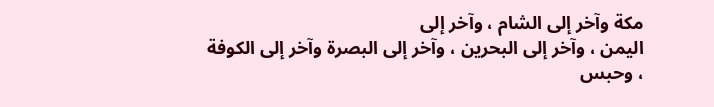مكة وآخر إلى الشام ، وآخر إلى
اليمن ، وآخر إلى البحرين ، وآخر إلى البصرة وآخر إلى الكوفة ، وحبس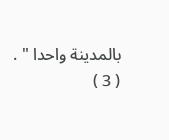بالمدينة واحدا " .
( 3 )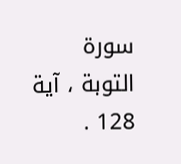سورة التوبة ، آية 128 .